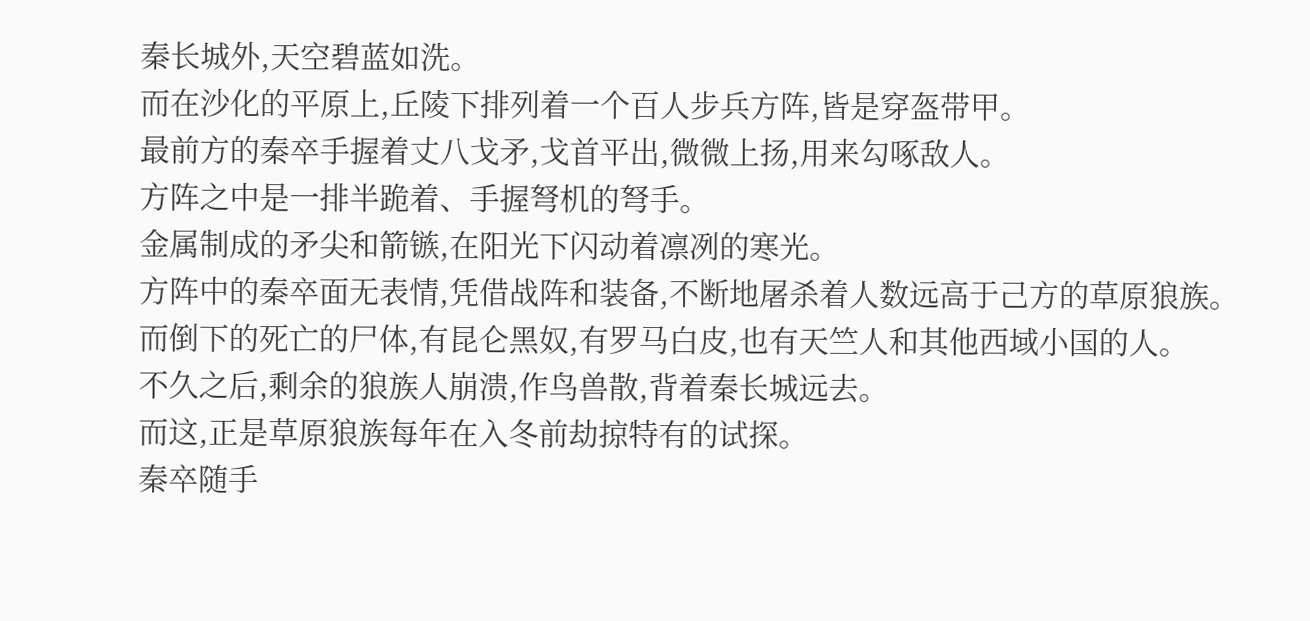秦长城外,天空碧蓝如洗。
而在沙化的平原上,丘陵下排列着一个百人步兵方阵,皆是穿盔带甲。
最前方的秦卒手握着丈八戈矛,戈首平出,微微上扬,用来勾啄敌人。
方阵之中是一排半跪着、手握弩机的弩手。
金属制成的矛尖和箭镞,在阳光下闪动着凛冽的寒光。
方阵中的秦卒面无表情,凭借战阵和装备,不断地屠杀着人数远高于己方的草原狼族。
而倒下的死亡的尸体,有昆仑黑奴,有罗马白皮,也有天竺人和其他西域小国的人。
不久之后,剩余的狼族人崩溃,作鸟兽散,背着秦长城远去。
而这,正是草原狼族每年在入冬前劫掠特有的试探。
秦卒随手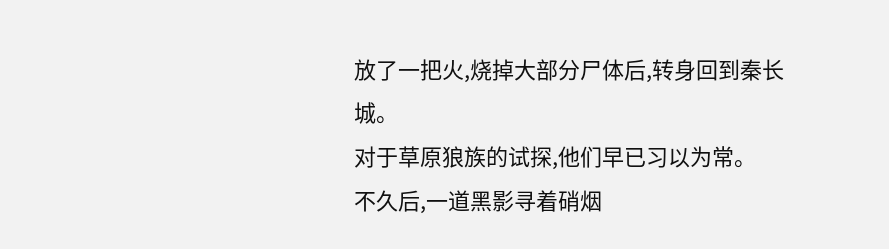放了一把火,烧掉大部分尸体后,转身回到秦长城。
对于草原狼族的试探,他们早已习以为常。
不久后,一道黑影寻着硝烟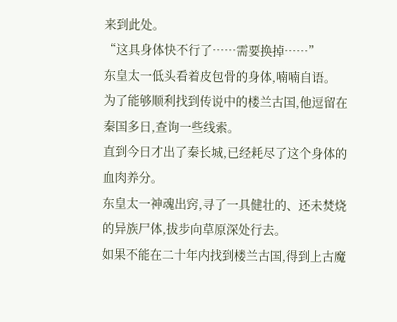来到此处。
“这具身体快不行了……需要换掉……”
东皇太一低头看着皮包骨的身体,喃喃自语。
为了能够顺利找到传说中的楼兰古国,他逗留在秦国多日,查询一些线索。
直到今日才出了秦长城,已经耗尽了这个身体的血肉养分。
东皇太一神魂出窍,寻了一具健壮的、还未焚烧的异族尸体,拔步向草原深处行去。
如果不能在二十年内找到楼兰古国,得到上古魔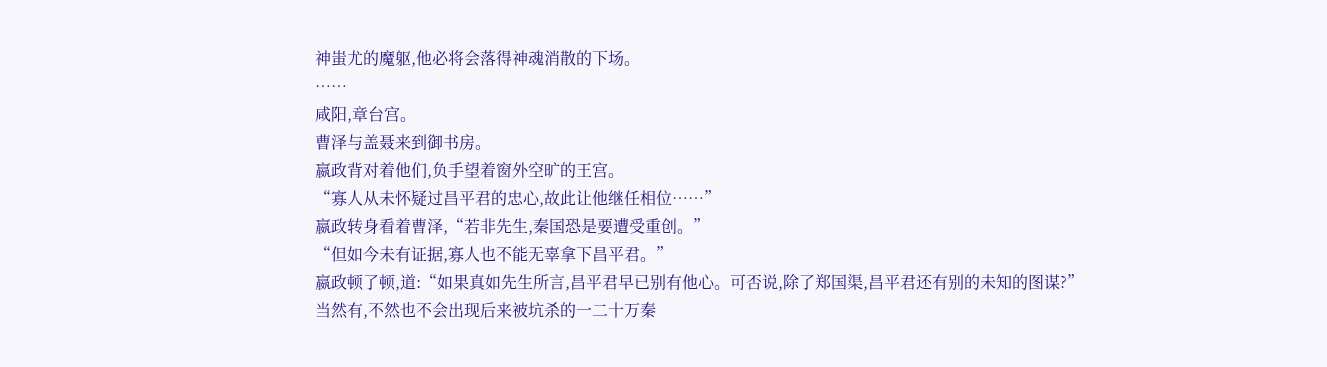神蚩尤的魔躯,他必将会落得神魂消散的下场。
……
咸阳,章台宫。
曹泽与盖聂来到御书房。
嬴政背对着他们,负手望着窗外空旷的王宫。
“寡人从未怀疑过昌平君的忠心,故此让他继任相位……”
嬴政转身看着曹泽,“若非先生,秦国恐是要遭受重创。”
“但如今未有证据,寡人也不能无辜拿下昌平君。”
嬴政顿了顿,道:“如果真如先生所言,昌平君早已别有他心。可否说,除了郑国渠,昌平君还有别的未知的图谋?”
当然有,不然也不会出现后来被坑杀的一二十万秦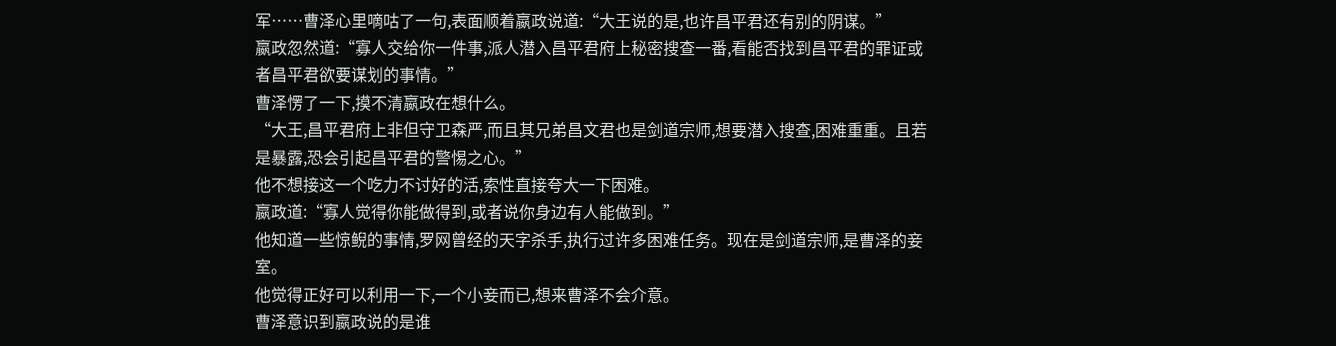军……曹泽心里嘀咕了一句,表面顺着嬴政说道:“大王说的是,也许昌平君还有别的阴谋。”
嬴政忽然道:“寡人交给你一件事,派人潜入昌平君府上秘密搜查一番,看能否找到昌平君的罪证或者昌平君欲要谋划的事情。”
曹泽愣了一下,摸不清嬴政在想什么。
“大王,昌平君府上非但守卫森严,而且其兄弟昌文君也是剑道宗师,想要潜入搜查,困难重重。且若是暴露,恐会引起昌平君的警惕之心。”
他不想接这一个吃力不讨好的活,索性直接夸大一下困难。
嬴政道:“寡人觉得你能做得到,或者说你身边有人能做到。”
他知道一些惊鲵的事情,罗网曾经的天字杀手,执行过许多困难任务。现在是剑道宗师,是曹泽的妾室。
他觉得正好可以利用一下,一个小妾而已,想来曹泽不会介意。
曹泽意识到嬴政说的是谁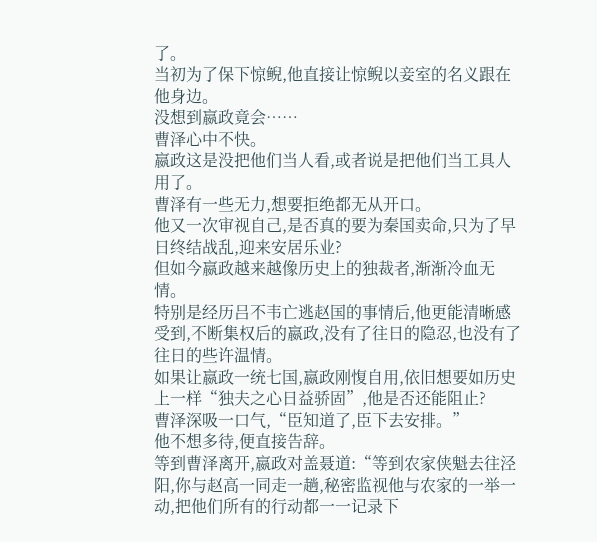了。
当初为了保下惊鲵,他直接让惊鲵以妾室的名义跟在他身边。
没想到嬴政竟会……
曹泽心中不快。
嬴政这是没把他们当人看,或者说是把他们当工具人用了。
曹泽有一些无力,想要拒绝都无从开口。
他又一次审视自己,是否真的要为秦国卖命,只为了早日终结战乱,迎来安居乐业?
但如今嬴政越来越像历史上的独裁者,渐渐冷血无情。
特别是经历吕不韦亡逃赵国的事情后,他更能清晰感受到,不断集权后的嬴政,没有了往日的隐忍,也没有了往日的些许温情。
如果让嬴政一统七国,嬴政刚愎自用,依旧想要如历史上一样“独夫之心日益骄固”,他是否还能阻止?
曹泽深吸一口气,“臣知道了,臣下去安排。”
他不想多待,便直接告辞。
等到曹泽离开,嬴政对盖聂道:“等到农家侠魁去往泾阳,你与赵高一同走一趟,秘密监视他与农家的一举一动,把他们所有的行动都一一记录下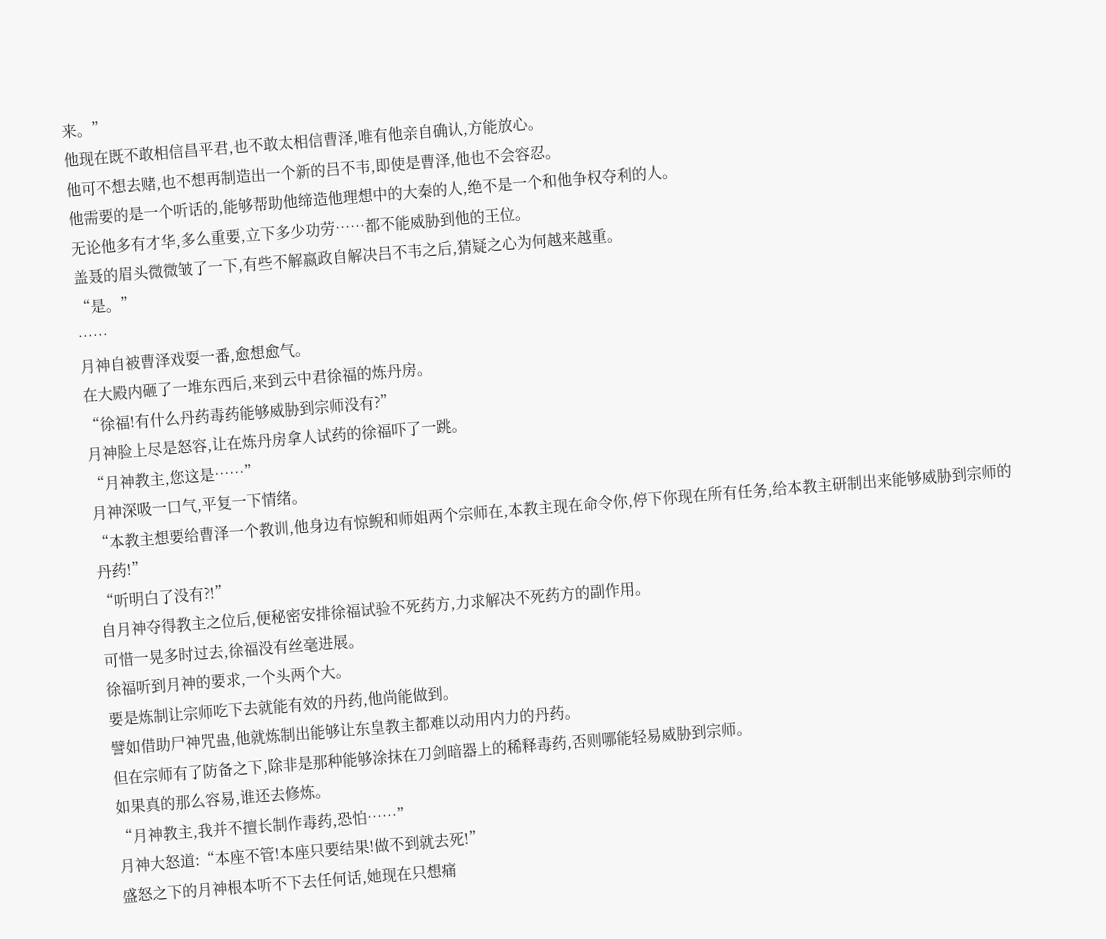来。”
他现在既不敢相信昌平君,也不敢太相信曹泽,唯有他亲自确认,方能放心。
他可不想去赌,也不想再制造出一个新的吕不韦,即使是曹泽,他也不会容忍。
他需要的是一个听话的,能够帮助他缔造他理想中的大秦的人,绝不是一个和他争权夺利的人。
无论他多有才华,多么重要,立下多少功劳……都不能威胁到他的王位。
盖聂的眉头微微皱了一下,有些不解嬴政自解决吕不韦之后,猜疑之心为何越来越重。
“是。”
……
月神自被曹泽戏耍一番,愈想愈气。
在大殿内砸了一堆东西后,来到云中君徐福的炼丹房。
“徐福!有什么丹药毒药能够威胁到宗师没有?”
月神脸上尽是怒容,让在炼丹房拿人试药的徐福吓了一跳。
“月神教主,您这是……”
月神深吸一口气,平复一下情绪。
“本教主想要给曹泽一个教训,他身边有惊鲵和师姐两个宗师在,本教主现在命令你,停下你现在所有任务,给本教主研制出来能够威胁到宗师的丹药!”
“听明白了没有?!”
自月神夺得教主之位后,便秘密安排徐福试验不死药方,力求解决不死药方的副作用。
可惜一晃多时过去,徐福没有丝毫进展。
徐福听到月神的要求,一个头两个大。
要是炼制让宗师吃下去就能有效的丹药,他尚能做到。
譬如借助尸神咒蛊,他就炼制出能够让东皇教主都难以动用内力的丹药。
但在宗师有了防备之下,除非是那种能够涂抹在刀剑暗器上的稀释毒药,否则哪能轻易威胁到宗师。
如果真的那么容易,谁还去修炼。
“月神教主,我并不擅长制作毒药,恐怕……”
月神大怒道:“本座不管!本座只要结果!做不到就去死!”
盛怒之下的月神根本听不下去任何话,她现在只想痛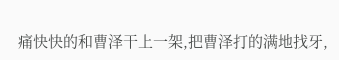痛快快的和曹泽干上一架,把曹泽打的满地找牙,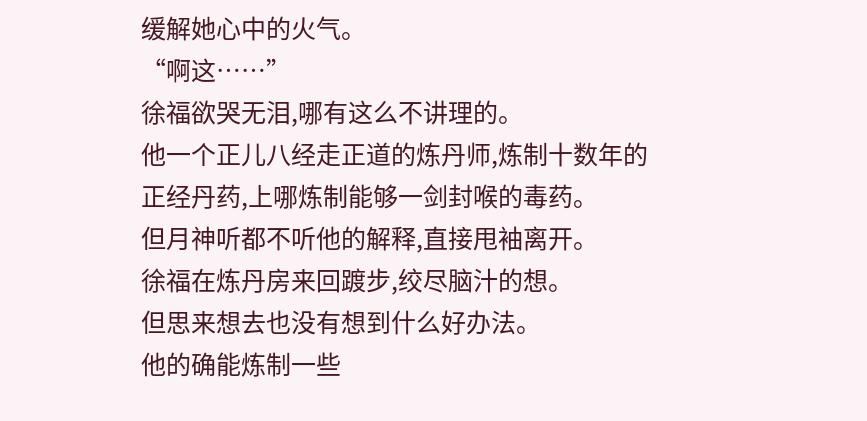缓解她心中的火气。
“啊这……”
徐福欲哭无泪,哪有这么不讲理的。
他一个正儿八经走正道的炼丹师,炼制十数年的正经丹药,上哪炼制能够一剑封喉的毒药。
但月神听都不听他的解释,直接甩袖离开。
徐福在炼丹房来回踱步,绞尽脑汁的想。
但思来想去也没有想到什么好办法。
他的确能炼制一些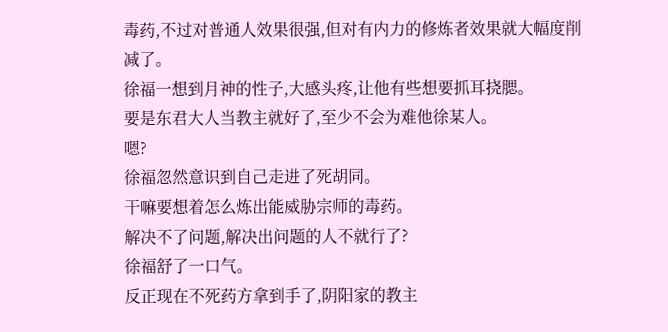毒药,不过对普通人效果很强,但对有内力的修炼者效果就大幅度削减了。
徐福一想到月神的性子,大感头疼,让他有些想要抓耳挠腮。
要是东君大人当教主就好了,至少不会为难他徐某人。
嗯?
徐福忽然意识到自己走进了死胡同。
干嘛要想着怎么炼出能威胁宗师的毒药。
解决不了问题,解决出问题的人不就行了?
徐福舒了一口气。
反正现在不死药方拿到手了,阴阳家的教主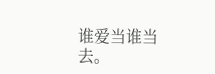谁爱当谁当去。